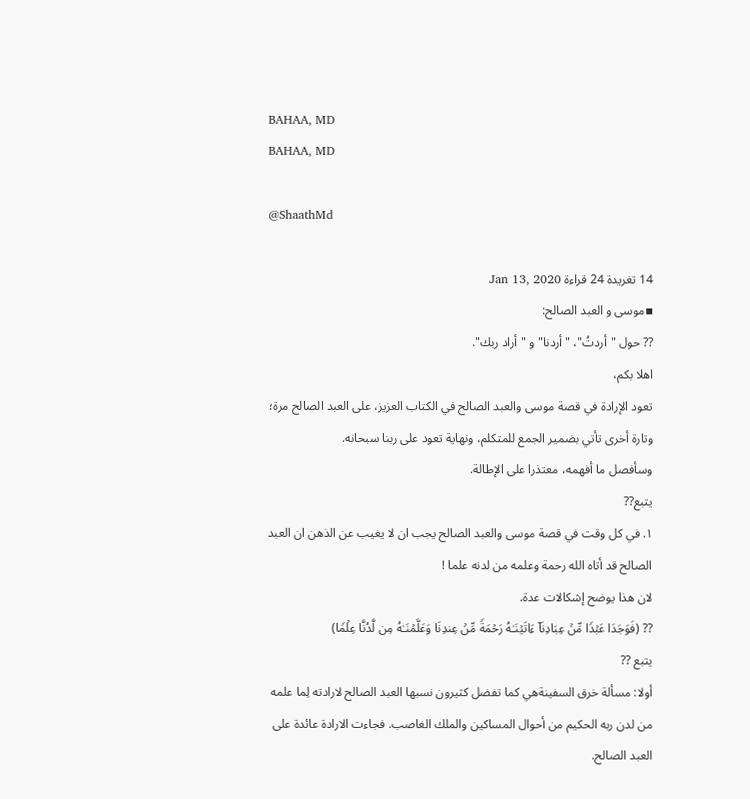BAHAA, MD
BAHAA, MD

@ShaathMd

14 تغريدة 24 قراءة Jan 13, 2020
▪موسى و العبد الصالح:
?? حول "أردتُ"، "أردنا" و "أراد ربك".
اهلا بكم،
تعود الإرادة في قصة موسى والعبد الصالح في الكتاب العزيز، على العبد الصالح مرة؛ وتارة أخرى تأتي بضمير الجمع للمتكلم، ونهاية تعود على ربنا سبحانه.
وسأفصل ما أفهمه، معتذرا على الإطالة.
يتبع??
١. في كل وقت في قصة موسى والعبد الصالح يجب ان لا يغيب عن الذهن ان العبد الصالح قد أتاه الله رحمة وعلمه من لدنه علما !
لان هذا يوضح إشكالات عدة.
?? (فَوَجَدَا عَبۡدࣰا مِّنۡ عِبَادِنَاۤ ءَاتَیۡنَـٰهُ رَحۡمَةࣰ مِّنۡ عِندِنَا وَعَلَّمۡنَـٰهُ مِن لَّدُنَّا عِلۡمࣰا)
يتبع ??
أولا: مسألة خرق السفينةهي كما تفضل كثيرون نسبها العبد الصالح لارادته لِما علمه من لدن ربه الحكيم من أحوال المساكين والملك الغاصب. فجاءت الارادة عائدة على العبد الصالح.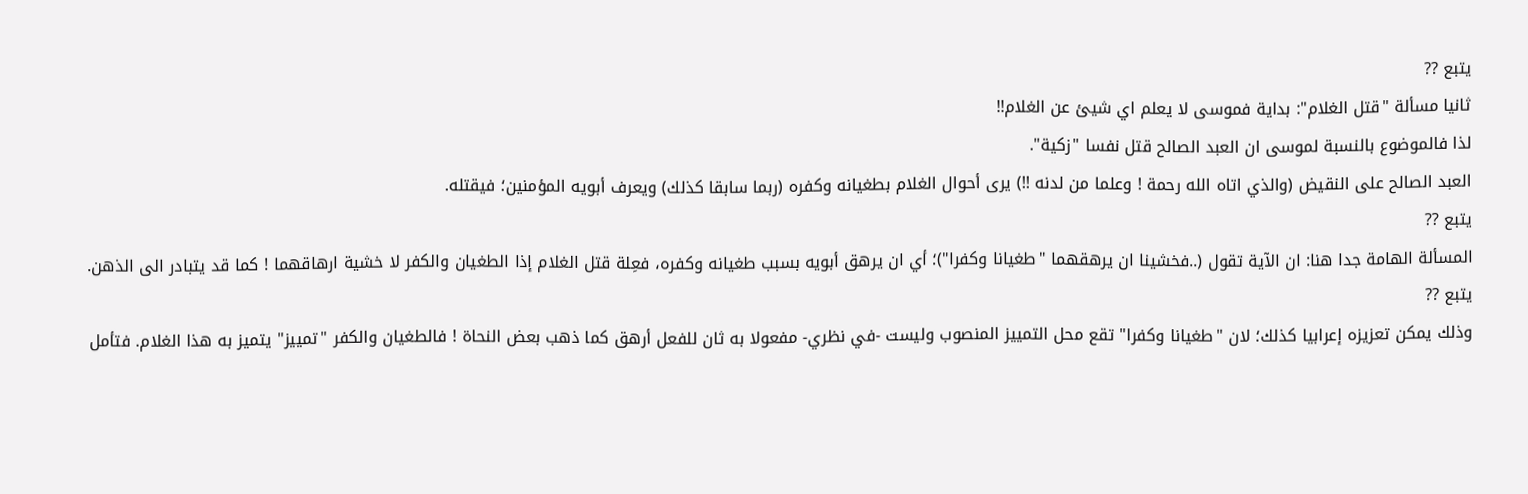يتبع ??
ثانيا مسألة "قتل الغلام": بداية فموسى لا يعلم اي شيئ عن الغلام!!
لذا فالموضوع بالنسبة لموسى ان العبد الصالح قتل نفسا "زكية".
العبد الصالح على النقيض (والذي اتاه الله رحمة ! وعلما من لدنه !!) يرى أحوال الغلام بطغيانه وكفره (ربما سابقا كذلك) ويعرف أبويه المؤمنين؛ فيقتله.
يتبع ??
المسألة الهامة جدا هنا: ان الآية تقول (..فخشينا ان يرهقهما "طغيانا وكفرا")؛ أي ان يرهق أبويه بسبب طغيانه وكفره، فعِلة قتل الغلام إذا الطغيان والكفر لا خشية ارهاقهما ! كما قد يتبادر الى الذهن.
يتبع ??
وذلك يمكن تعزيزه إعرابيا كذلك؛ لان "طغيانا وكفرا" تقع محل التمييز المنصوب وليست -في نظري- مفعولا به ثان للفعل أرهق كما ذهب بعض النحاة ! فالطغيان والكفر "تمييز" يتميز به هذا الغلام. فتأمل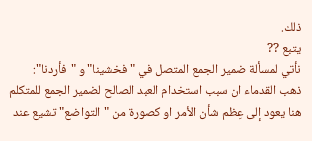ذلك.
يتبع ??
نأتي لمسألة ضمير الجمع المتصل في "فخشينا" و "فأردنا":
ذهب القدماء ان سبب استخدام العبد الصالح لضمير الجمع للمتكلم هنا يعود إلى عِظم شأن الأمر او كصورة من "التواضع" تشيع عند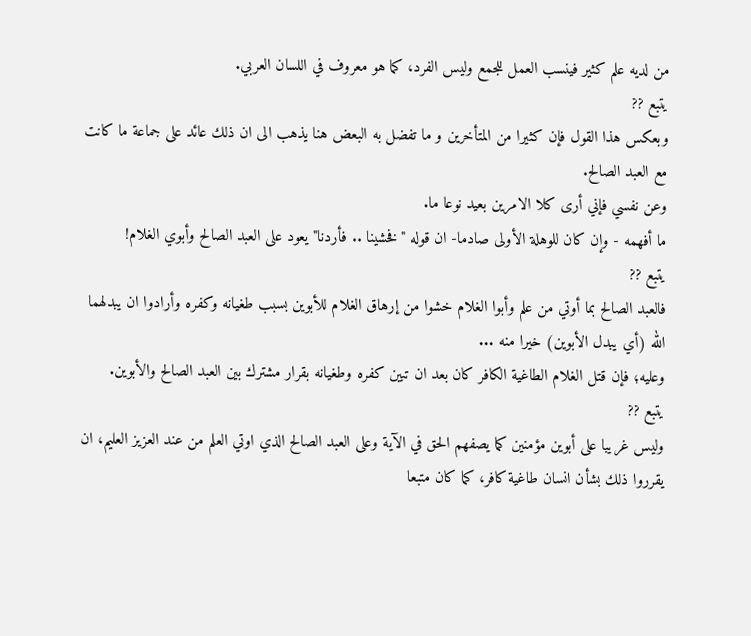من لديه علم كثير فينسب العمل للجمع وليس الفرد، كما هو معروف في اللسان العربي.
يتبع ??
وبعكس هذا القول فإن كثيرا من المتأخرين و ما تفضل به البعض هنا يذهب الى ان ذلك عائد على جماعة ما كانت مع العبد الصالح.
وعن نفسي فإني أرى كلا الامرين بعيد نوعا ما.
ما أفهمه - وإن كان للوهلة الأولى صادما- ان قوله "فخشينا .. فأردنا" يعود على العبد الصالح وأبوي الغلام!
يتبع ??
فالعبد الصالح بما أوتي من علم وأبوا الغلام خشوا من إرهاق الغلام للأبوين بسبب طغيانه وكفره وأرادوا ان يبدلهما الله (أي يبدل الأبوين) خيرا منه ...
وعليه؛ فإن قتل الغلام الطاغية الكافر كان بعد ان تبين كفره وطغيانه بقرار مشترك بين العبد الصالح والأبوين.
يتبع ??
وليس غريبا على أبوين مؤمنين كما يصفهم الحق في الآية وعلى العبد الصالح الذي اوتي العلم من عند العزيز العليم، ان يقرروا ذلك بشأن انسان طاغية كافر، كما كان متبعا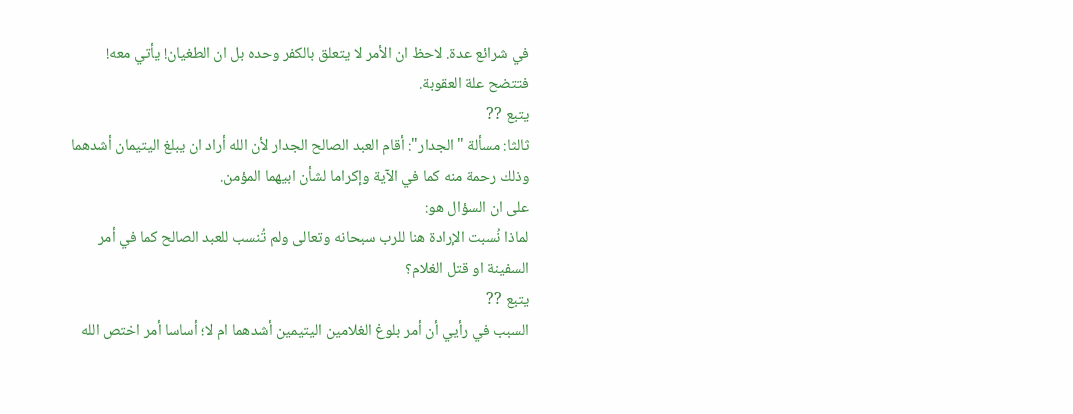في شرائع عدة. لاحظ ان الأمر لا يتعلق بالكفر وحده بل ان الطغيان! يأتي معه! فتتضح علة العقوبة.
يتبع ??
ثالثا: مسألة "الجدار": أقام العبد الصالح الجدار لأن الله أراد ان يبلغ اليتيمان أشدهما وذلك رحمة منه كما في الآية وإكراما لشأن ابيهما المؤمن.
على ان السؤال هو:
لماذا نُسبت الإرادة هنا للرب سبحانه وتعالى ولم تُنسب للعبد الصالح كما في أمر السفينة او قتل الغلام؟
يتبع ??
السبب في رأيي أن أمر بلوغ الغلامين اليتيمين أشدهما ام لا؛ أساسا أمر اختص الله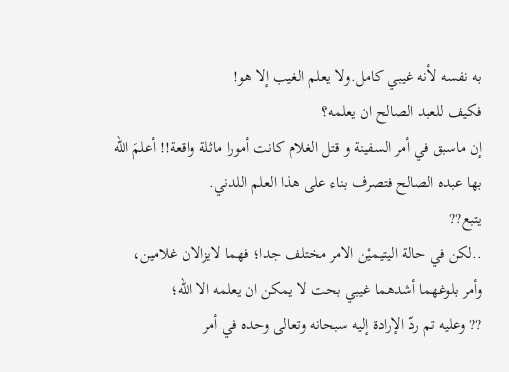به نفسه لأنه غيبي كامل.ولا يعلم الغيب إلا هو!
فكيف للعبد الصالح ان يعلمه؟
إن ماسبق في أمر السفينة و قتل الغلام كانت أمورا ماثلة واقعة!! أعلمَ الله بها عبده الصالح فتصرف بناء على هذا العلم اللدني.
يتبع??
..لكن في حالة اليتيميْن الامر مختلف جدا؛ فهما لايزالان غلامين، وأمر بلوغهما أشدهما غيبي بحت لا يمكن ان يعلمه الا الله؛
?? وعليه تم ردّ الإرادة إليه سبحانه وتعالى وحده في أمر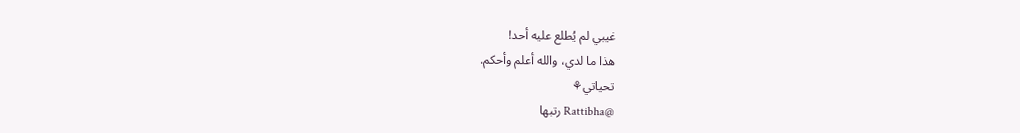غيبي لم يُطلع عليه أحد!
هذا ما لدي، والله أعلم وأحكم.
تحياتي⚘
@Rattibha رتبها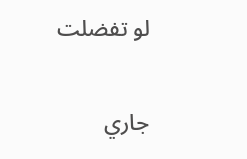لو تفضلت

جاري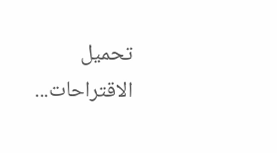تحميل الاقتراحات...